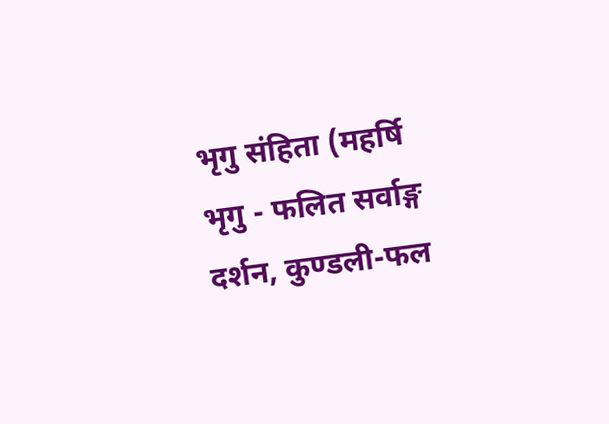भृगु संहिता (महर्षि भृगु - फलित सर्वाङ्ग दर्शन, कुण्डली-फल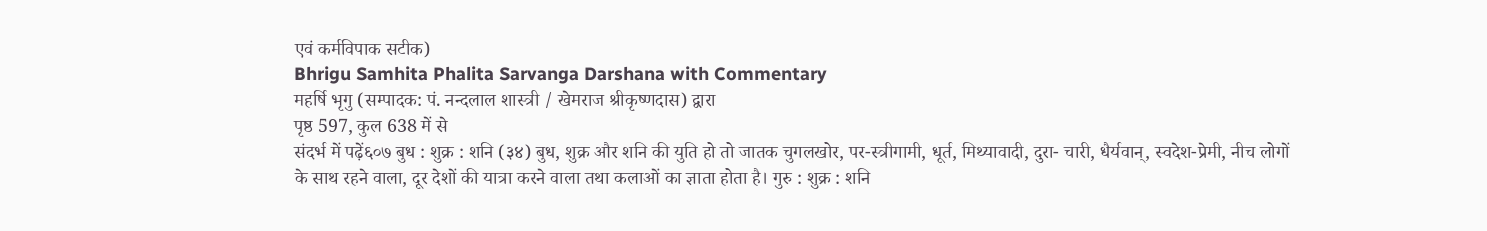एवं कर्मविपाक सटीक)
Bhrigu Samhita Phalita Sarvanga Darshana with Commentary
महर्षि भृगु (सम्पादक: पं. नन्दलाल शास्त्री / खेमराज श्रीकृष्णदास) द्वारा
पृष्ठ 597, कुल 638 में से
संदर्भ में पढ़ें६०७ बुध : शुक्र : शनि (३४) बुध, शुक्र और शनि की युति हो तो जातक चुगलखोर, पर-स्त्रीगामी, धूर्त, मिथ्यावादी, दुरा- चारी, धैर्यवान्, स्वदेश-प्रेमी, नीच लोगों के साथ रहने वाला, दूर देशों की यात्रा करने वाला तथा कलाओं का ज्ञाता होता है। गुरु : शुक्र : शनि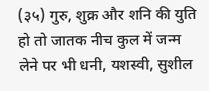(३५) गुरु, शुक्र और शनि की युति हो तो जातक नीच कुल में जन्म लेने पर भी धनी, यशस्वी, सुशील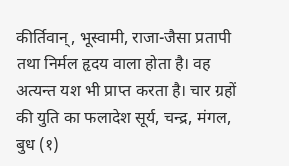कीर्तिवान्, भूस्वामी, राजा-जैसा प्रतापी तथा निर्मल हृदय वाला होता है। वह अत्यन्त यश भी प्राप्त करता है। चार ग्रहों की युति का फलादेश सूर्य, चन्द्र, मंगल, बुध (१)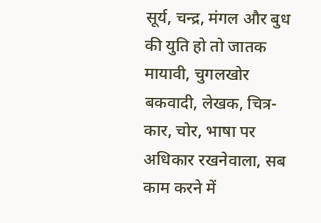सूर्य, चन्द्र, मंगल और बुध की युति हो तो जातक मायावी, चुगलखोर बकवादी, लेखक, चित्र- कार, चोर, भाषा पर अधिकार रखनेवाला, सब काम करने में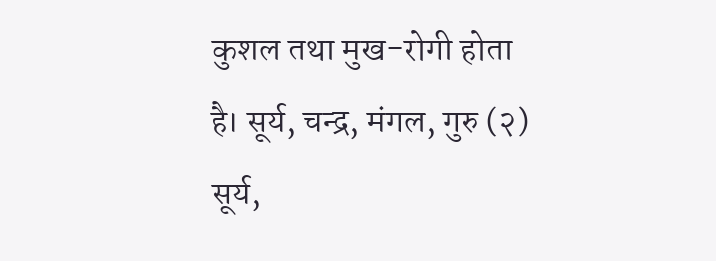कुशल तथा मुख-रोगी होता है। सूर्य, चन्द्र, मंगल, गुरु (२) सूर्य,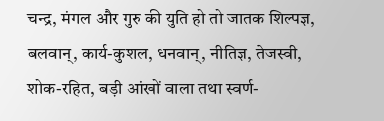चन्द्र, मंगल और गुरु की युति हो तो जातक शिल्पज्ञ, बलवान्, कार्य-कुशल, धनवान्, नीतिज्ञ, तेजस्वी, शोक-रहित, बड़ी आंखों वाला तथा स्वर्ण-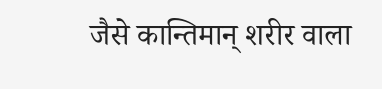जैसे कान्तिमान् शरीर वाला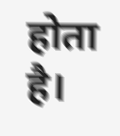होता है।